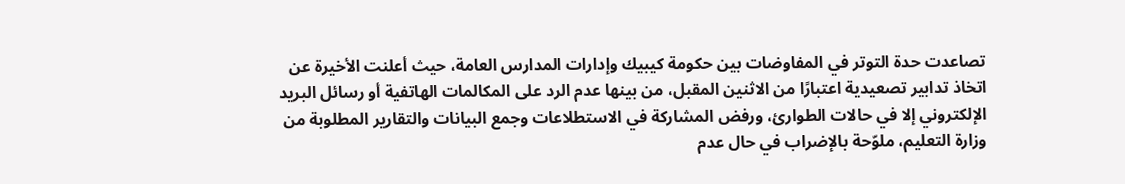تصاعدت حدة التوتر في المفاوضات بين حكومة كيبيك وإدارات المدارس العامة، حيث أعلنت الأخيرة عن اتخاذ تدابير تصعيدية اعتبارًا من الاثنين المقبل، من بينها عدم الرد على المكالمات الهاتفية أو رسائل البريد الإلكتروني إلا في حالات الطوارئ، ورفض المشاركة في الاستطلاعات وجمع البيانات والتقارير المطلوبة من وزارة التعليم، ملوّحة بالإضراب في حال عدم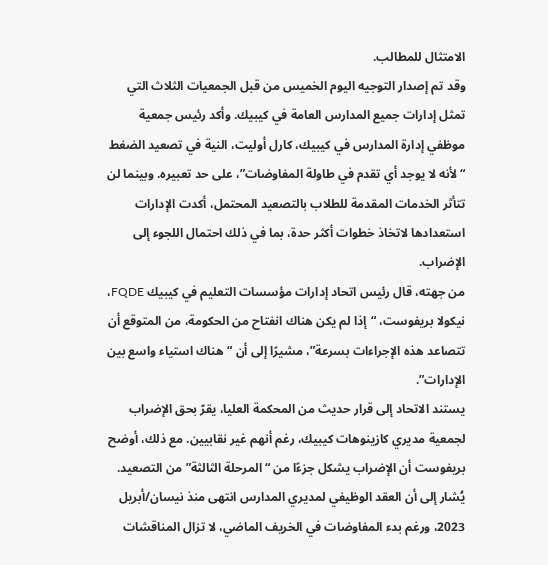الامتثال للمطالب.
وقد تم إصدار التوجيه اليوم الخميس من قبل الجمعيات الثلاث التي تمثل إدارات جميع المدارس العامة في كيبيك. وأكد رئيس جمعية موظفي إدارة المدارس في كيبيك، كارل أوليت، النية في تصعيد الضغط “لأنه لا يوجد أي تقدم في طاولة المفاوضات”، على حد تعبيره. وبينما لن تتأثر الخدمات المقدمة للطلاب بالتصعيد المحتمل، أكدت الإدارات استعدادها لاتخاذ خطوات أكثر حدة، بما في ذلك احتمال اللجوء إلى الإضراب.
من جهته، قال رئيس اتحاد إدارات مؤسسات التعليم في كيبيك FQDE، نيكولا بريفوست، “إذا لم يكن هناك انفتاح من الحكومة، من المتوقع أن تتصاعد هذه الإجراءات بسرعة”، مشيرًا إلى أن “هناك استياء واسع بين الإدارات”.
يستند الاتحاد إلى قرار حديث من المحكمة العليا، يقرّ بحق الإضراب لجمعية مديري كازينوهات كيبيك، رغم أنهم غير نقابيين. مع ذلك، أوضح بريفوست أن الإضراب يشكل جزءًا من “المرحلة الثالثة” من التصعيد.
يُشار إلى أن العقد الوظيفي لمديري المدارس انتهى منذ نيسان/أبريل 2023، ورغم بدء المفاوضات في الخريف الماضي، لا تزال المناقشات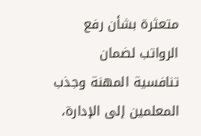متعثرة بشأن رفع الرواتب لضمان تنافسية المهنة وجذب المعلمين إلى الإدارة،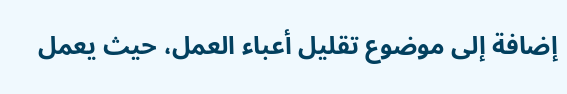إضافة إلى موضوع تقليل أعباء العمل، حيث يعمل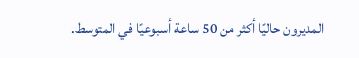المديرون حاليًا أكثر من 50 ساعة أسبوعيًا في المتوسط.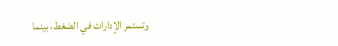وتستمر الإدارات في الضغط، بينما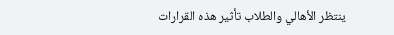ينتظر الأهالي والطلاب تأثير هذه القرارات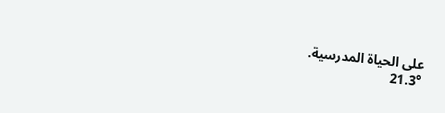على الحياة المدرسية.
21.3°